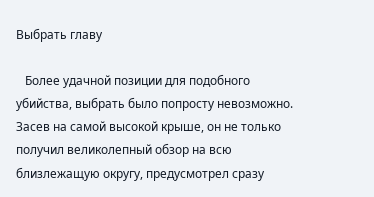Выбрать главу

   Более удачной позиции для подобного убийства, выбрать было попросту невозможно. Засев на самой высокой крыше, он не только получил великолепный обзор на всю близлежащую округу, предусмотрел сразу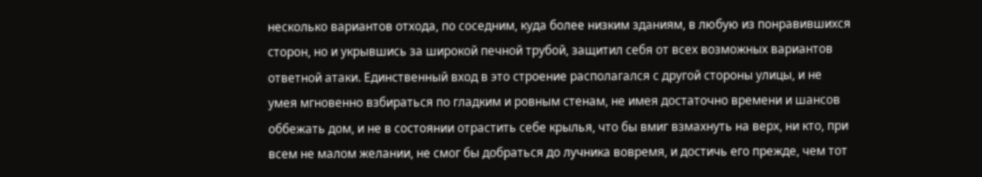несколько вариантов отхода, по соседним, куда более низким зданиям, в любую из понравившихся сторон, но и укрывшись за широкой печной трубой, защитил себя от всех возможных вариантов ответной атаки. Единственный вход в это строение располагался с другой стороны улицы, и не умея мгновенно взбираться по гладким и ровным стенам, не имея достаточно времени и шансов оббежать дом, и не в состоянии отрастить себе крылья, что бы вмиг взмахнуть на верх, ни кто, при всем не малом желании, не смог бы добраться до лучника вовремя, и достичь его прежде, чем тот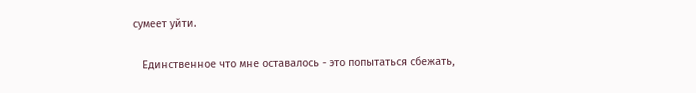сумеет уйти.

   Единственное что мне оставалось - это попытаться сбежать,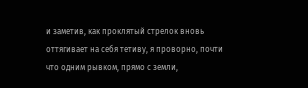и заметив, как проклятый стрелок вновь оттягивает на себя тетиву, я проворно, почти что одним рывком, прямо с земли,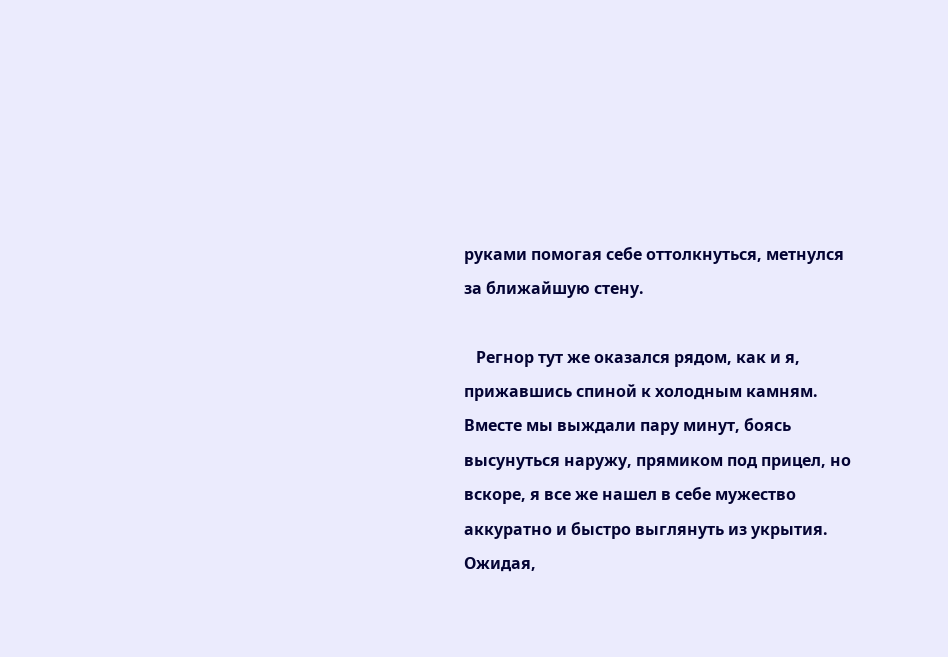руками помогая себе оттолкнуться, метнулся за ближайшую стену.

   Регнор тут же оказался рядом, как и я, прижавшись спиной к холодным камням. Вместе мы выждали пару минут, боясь высунуться наружу, прямиком под прицел, но вскоре, я все же нашел в себе мужество аккуратно и быстро выглянуть из укрытия. Ожидая,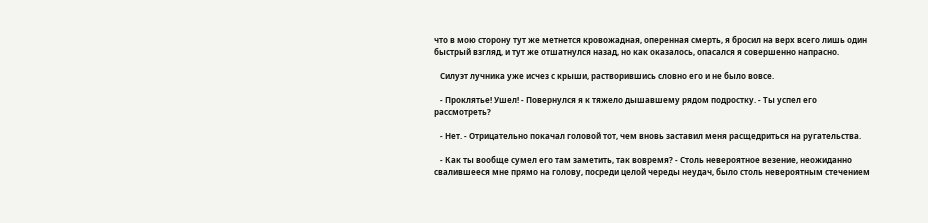что в мою сторону тут же метнется кровожадная, оперенная смерть, я бросил на верх всего лишь один быстрый взгляд, и тут же отшатнулся назад, но как оказалось, опасался я совершенно напрасно.

   Силуэт лучника уже исчез с крыши, растворившись словно его и не было вовсе.

   - Проклятье! Ушел! - Повернулся я к тяжело дышавшему рядом подростку. - Ты успел его рассмотреть?

   - Нет. - Отрицательно покачал головой тот, чем вновь заставил меня расщедриться на ругательства.

   - Как ты вообще сумел его там заметить, так вовремя? - Столь невероятное везение, неожиданно свалившееся мне прямо на голову, посреди целой череды неудач, было столь невероятным стечением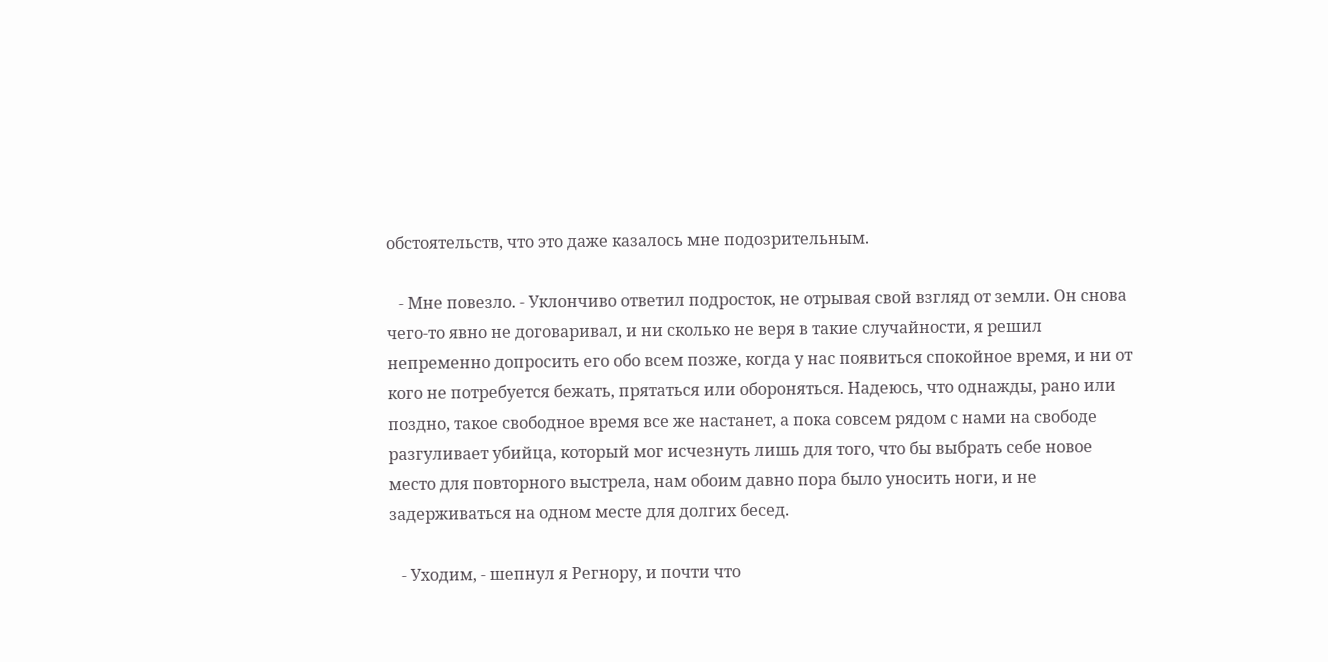обстоятельств, что это даже казалось мне подозрительным.

   - Мне повезло. - Уклончиво ответил подросток, не отрывая свой взгляд от земли. Он снова чего-то явно не договаривал, и ни сколько не веря в такие случайности, я решил непременно допросить его обо всем позже, когда у нас появиться спокойное время, и ни от кого не потребуется бежать, прятаться или обороняться. Надеюсь, что однажды, рано или поздно, такое свободное время все же настанет, а пока совсем рядом с нами на свободе разгуливает убийца, который мог исчезнуть лишь для того, что бы выбрать себе новое место для повторного выстрела, нам обоим давно пора было уносить ноги, и не задерживаться на одном месте для долгих бесед.

   - Уходим, - шепнул я Регнору, и почти что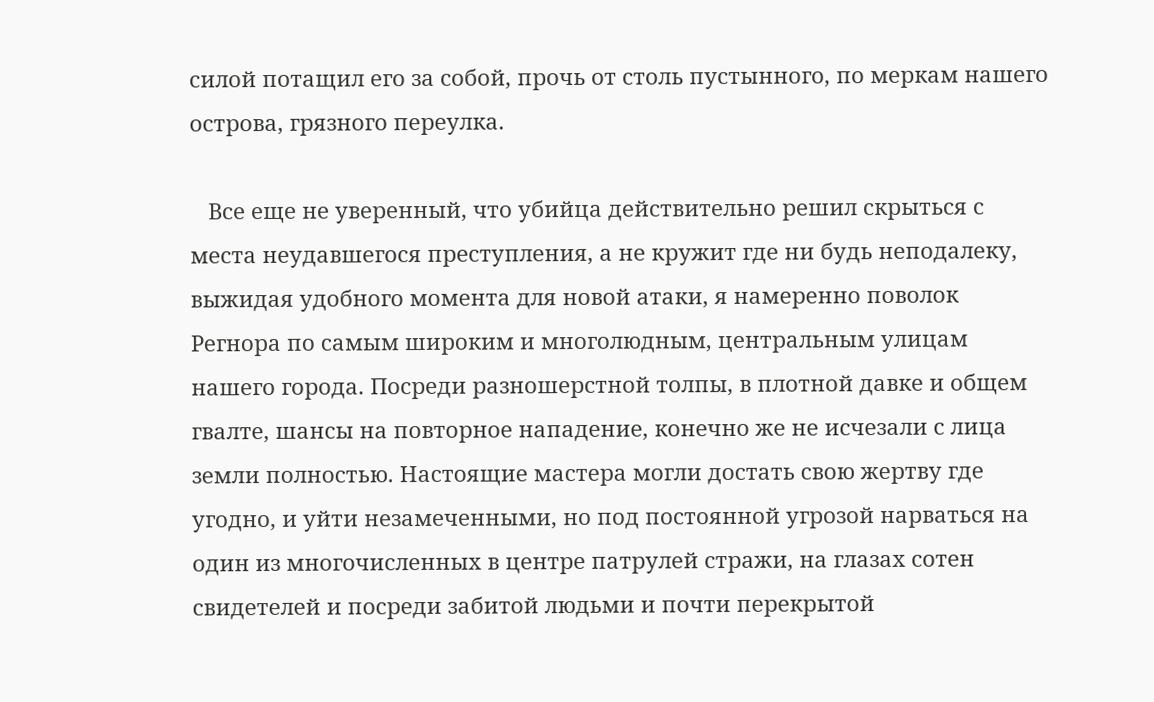силой потащил его за собой, прочь от столь пустынного, по меркам нашего острова, грязного переулка.

   Все еще не уверенный, что убийца действительно решил скрыться с места неудавшегося преступления, а не кружит где ни будь неподалеку, выжидая удобного момента для новой атаки, я намеренно поволок Регнора по самым широким и многолюдным, центральным улицам нашего города. Посреди разношерстной толпы, в плотной давке и общем гвалте, шансы на повторное нападение, конечно же не исчезали с лица земли полностью. Настоящие мастера могли достать свою жертву где угодно, и уйти незамеченными, но под постоянной угрозой нарваться на один из многочисленных в центре патрулей стражи, на глазах сотен свидетелей и посреди забитой людьми и почти перекрытой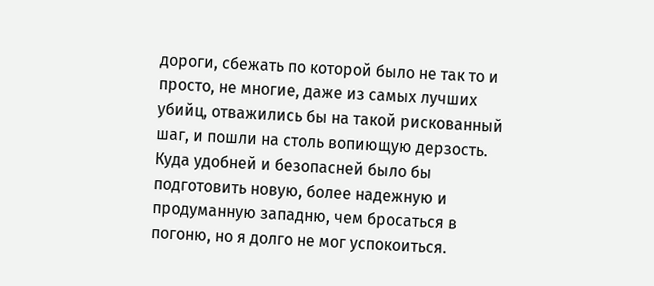дороги, сбежать по которой было не так то и просто, не многие, даже из самых лучших убийц, отважились бы на такой рискованный шаг, и пошли на столь вопиющую дерзость. Куда удобней и безопасней было бы подготовить новую, более надежную и продуманную западню, чем бросаться в погоню, но я долго не мог успокоиться.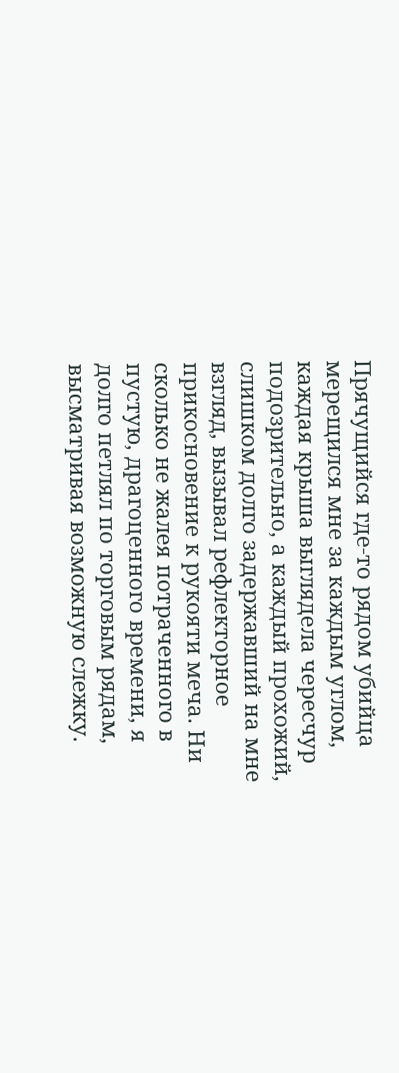Прячущийся где-то рядом убийца мерещился мне за каждым углом, каждая крыша выглядела чересчур подозрительно, а каждый прохожий, слишком долго задержавший на мне взгляд, вызывал рефлекторное прикосновение к рукояти меча. Ни сколько не жалея потраченного в пустую, драгоценного времени, я долго петлял по торговым рядам, высматривая возможную слежку.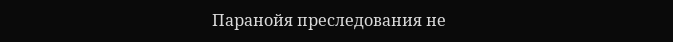Паранойя преследования не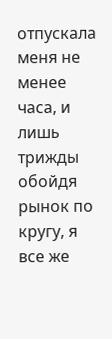отпускала меня не менее часа, и лишь трижды обойдя рынок по кругу, я все же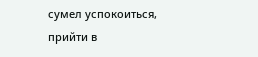сумел успокоиться, прийти в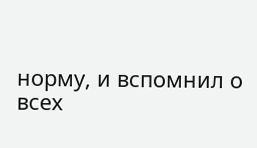норму, и вспомнил о всех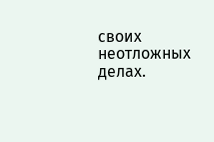своих неотложных делах.